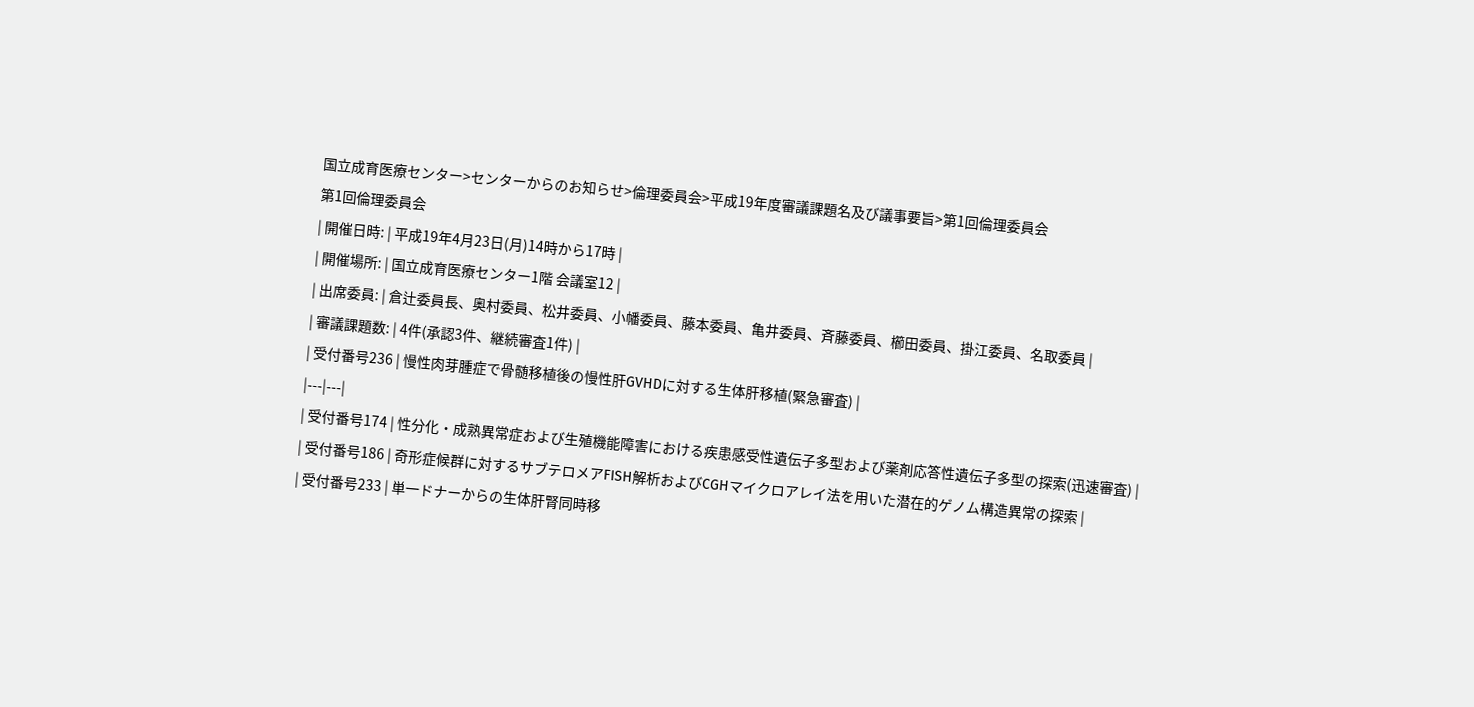国立成育医療センター>センターからのお知らせ>倫理委員会>平成19年度審議課題名及び議事要旨>第1回倫理委員会
第1回倫理委員会
| 開催日時: | 平成19年4月23日(月)14時から17時 |
| 開催場所: | 国立成育医療センター1階 会議室12 |
| 出席委員: | 倉辻委員長、奥村委員、松井委員、小幡委員、藤本委員、亀井委員、斉藤委員、櫛田委員、掛江委員、名取委員 |
| 審議課題数: | 4件(承認3件、継続審査1件) |
| 受付番号236 | 慢性肉芽腫症で骨髄移植後の慢性肝GVHDに対する生体肝移植(緊急審査) |
|---|---|
| 受付番号174 | 性分化・成熟異常症および生殖機能障害における疾患感受性遺伝子多型および薬剤応答性遺伝子多型の探索(迅速審査) |
| 受付番号186 | 奇形症候群に対するサブテロメアFISH解析およびCGHマイクロアレイ法を用いた潜在的ゲノム構造異常の探索 |
| 受付番号233 | 単一ドナーからの生体肝腎同時移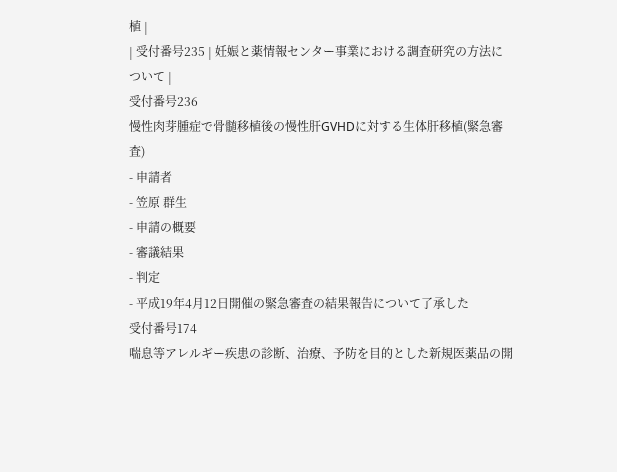植 |
| 受付番号235 | 妊娠と薬情報センター事業における調査研究の方法について |
受付番号236
慢性肉芽腫症で骨髄移植後の慢性肝GVHDに対する生体肝移植(緊急審査)
- 申請者
- 笠原 群生
- 申請の概要
- 審議結果
- 判定
- 平成19年4月12日開催の緊急審査の結果報告について了承した
受付番号174
喘息等アレルギー疾患の診断、治療、予防を目的とした新規医薬品の開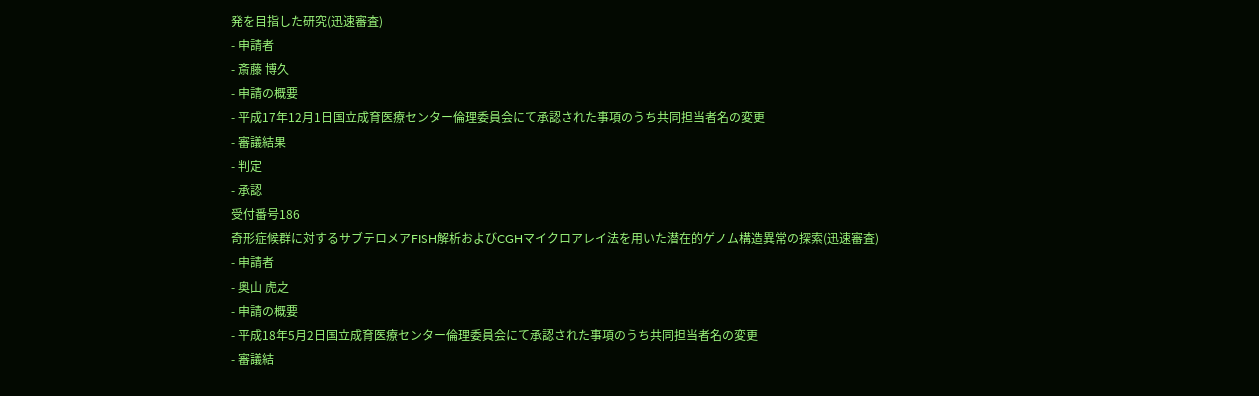発を目指した研究(迅速審査)
- 申請者
- 斎藤 博久
- 申請の概要
- 平成17年12月1日国立成育医療センター倫理委員会にて承認された事項のうち共同担当者名の変更
- 審議結果
- 判定
- 承認
受付番号186
奇形症候群に対するサブテロメアFISH解析およびCGHマイクロアレイ法を用いた潜在的ゲノム構造異常の探索(迅速審査)
- 申請者
- 奥山 虎之
- 申請の概要
- 平成18年5月2日国立成育医療センター倫理委員会にて承認された事項のうち共同担当者名の変更
- 審議結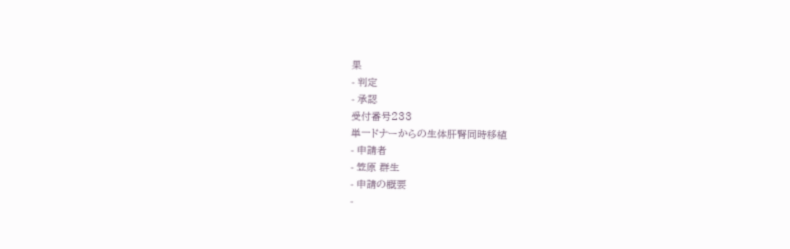果
- 判定
- 承認
受付番号233
単一ドナーからの生体肝腎同時移植
- 申請者
- 笠原 群生
- 申請の概要
-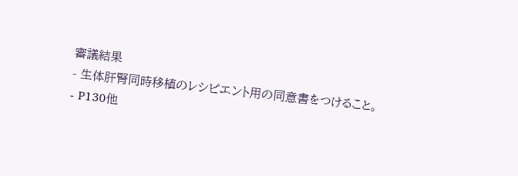審議結果
- 生体肝腎同時移植のレシピエント用の同意書をつけること。
- P130他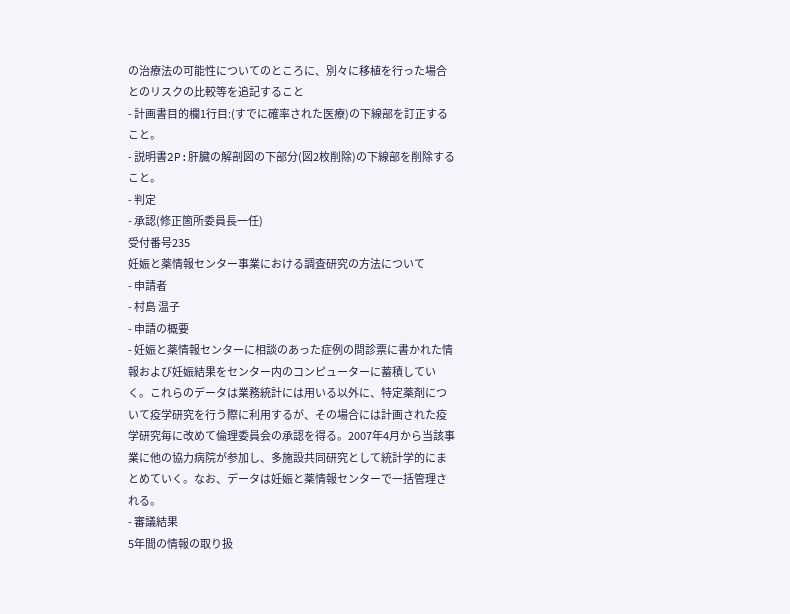の治療法の可能性についてのところに、別々に移植を行った場合とのリスクの比較等を追記すること
- 計画書目的欄1行目:(すでに確率された医療)の下線部を訂正すること。
- 説明書2P:肝臓の解剖図の下部分(図2枚削除)の下線部を削除すること。
- 判定
- 承認(修正箇所委員長一任)
受付番号235
妊娠と薬情報センター事業における調査研究の方法について
- 申請者
- 村島 温子
- 申請の概要
- 妊娠と薬情報センターに相談のあった症例の問診票に書かれた情報および妊娠結果をセンター内のコンピューターに蓄積していく。これらのデータは業務統計には用いる以外に、特定薬剤について疫学研究を行う際に利用するが、その場合には計画された疫学研究毎に改めて倫理委員会の承認を得る。2007年4月から当該事業に他の協力病院が参加し、多施設共同研究として統計学的にまとめていく。なお、データは妊娠と薬情報センターで一括管理される。
- 審議結果
5年間の情報の取り扱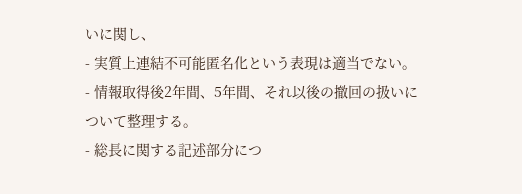いに関し、
- 実質上連結不可能匿名化という表現は適当でない。
- 情報取得後2年間、5年間、それ以後の撤回の扱いについて整理する。
- 総長に関する記述部分につ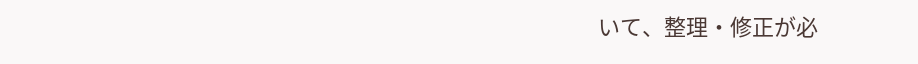いて、整理・修正が必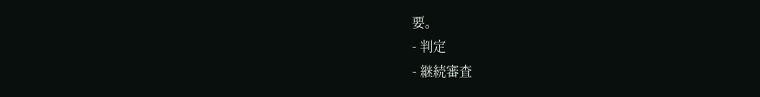要。
- 判定
- 継続審査